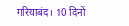गरियाबंद। 10 दिनों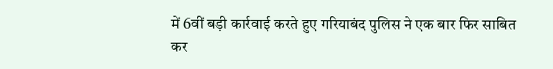में 6वीं बड़ी कार्रवाई करते हुए गरियाबंद पुलिस ने एक बार फिर साबित कर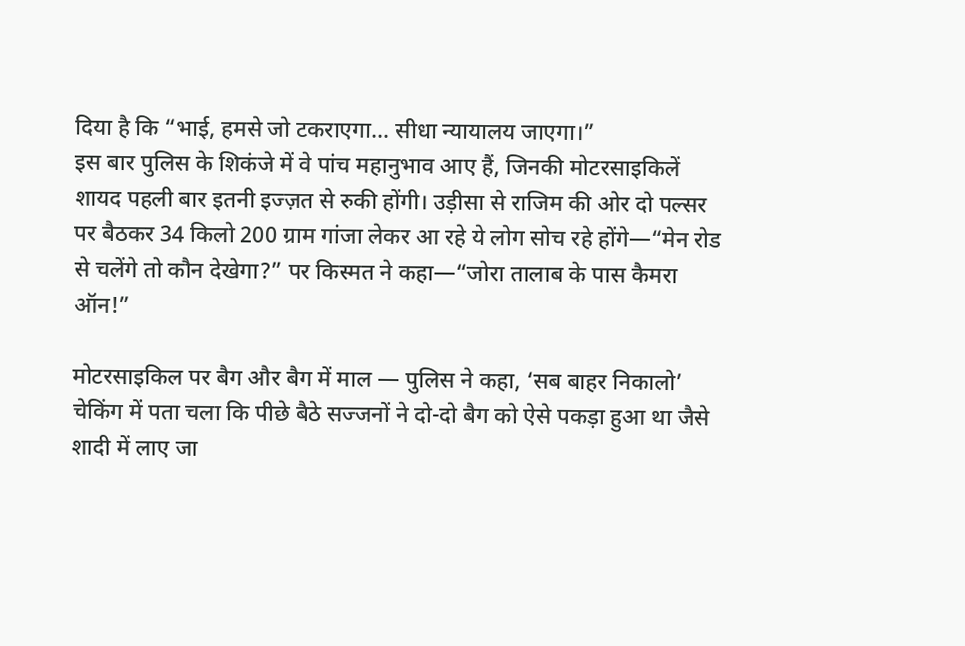दिया है कि “भाई, हमसे जो टकराएगा… सीधा न्यायालय जाएगा।”
इस बार पुलिस के शिकंजे में वे पांच महानुभाव आए हैं, जिनकी मोटरसाइकिलें शायद पहली बार इतनी इज्ज़त से रुकी होंगी। उड़ीसा से राजिम की ओर दो पल्सर पर बैठकर 34 किलो 200 ग्राम गांजा लेकर आ रहे ये लोग सोच रहे होंगे—“मेन रोड से चलेंगे तो कौन देखेगा?” पर किस्मत ने कहा—“जोरा तालाब के पास कैमरा ऑन!”

मोटरसाइकिल पर बैग और बैग में माल — पुलिस ने कहा, ‘सब बाहर निकालो’
चेकिंग में पता चला कि पीछे बैठे सज्जनों ने दो-दो बैग को ऐसे पकड़ा हुआ था जैसे शादी में लाए जा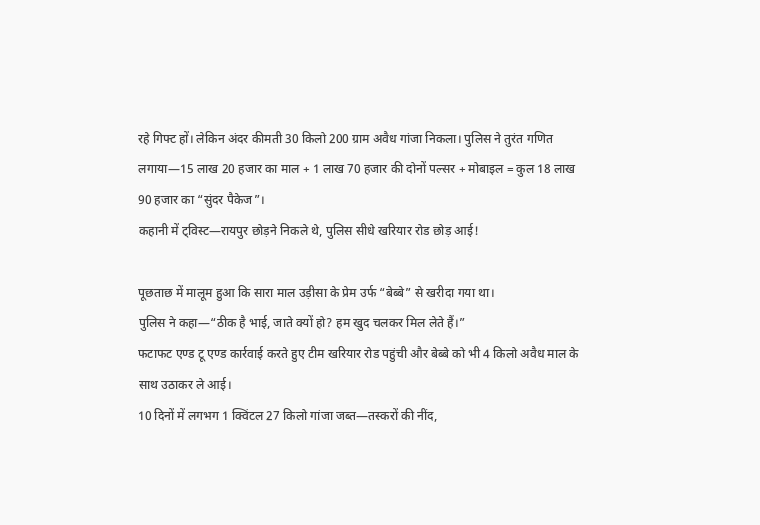रहे गिफ्ट हों। लेकिन अंदर कीमती 30 किलो 200 ग्राम अवैध गांजा निकला। पुलिस ने तुरंत गणित लगाया—15 लाख 20 हजार का माल + 1 लाख 70 हजार की दोनों पल्सर + मोबाइल = कुल 18 लाख 90 हजार का “सुंदर पैकेज”।
कहानी में ट्विस्ट—रायपुर छोड़ने निकले थे, पुलिस सीधे खरियार रोड छोड़ आई!

पूछताछ में मालूम हुआ कि सारा माल उड़ीसा के प्रेम उर्फ “बेब्बे” से खरीदा गया था।
पुलिस ने कहा—“ठीक है भाई, जाते क्यों हो? हम खुद चलकर मिल लेते हैं।”
फटाफट एण्ड टू एण्ड कार्रवाई करते हुए टीम खरियार रोड पहुंची और बेब्बे को भी 4 किलो अवैध माल के साथ उठाकर ले आई।
10 दिनों में लगभग 1 क्विंटल 27 किलो गांजा जब्त—तस्करों की नींद,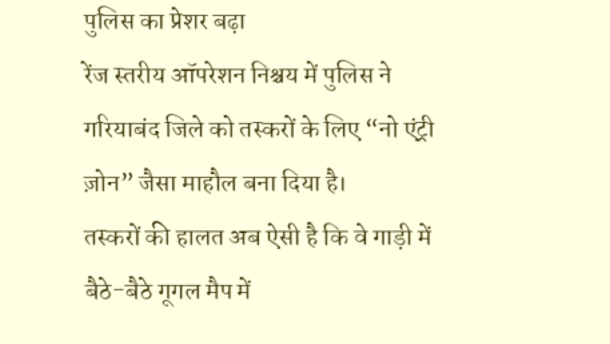पुलिस का प्रेशर बढ़ा
रेंज स्तरीय ऑपरेशन निश्चय में पुलिस ने गरियाबंद जिले को तस्करों के लिए “नो एंट्री ज़ोन” जैसा माहौल बना दिया है।
तस्करों की हालत अब ऐसी है कि वे गाड़ी में बैठे-बैठे गूगल मैप में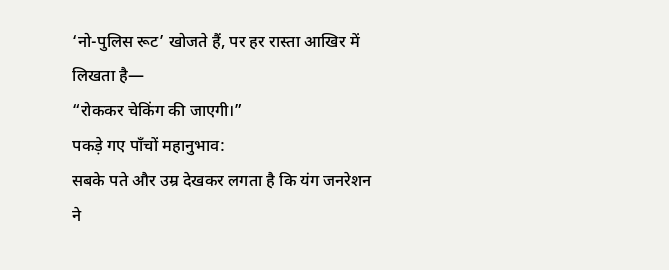‘नो-पुलिस रूट’ खोजते हैं, पर हर रास्ता आखिर में लिखता है—
“रोककर चेकिंग की जाएगी।”
पकड़े गए पाँचों महानुभाव:
सबके पते और उम्र देखकर लगता है कि यंग जनरेशन ने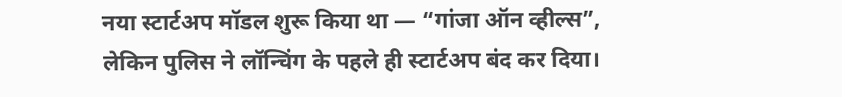नया स्टार्टअप मॉडल शुरू किया था — “गांजा ऑन व्हील्स”,
लेकिन पुलिस ने लॉन्चिंग के पहले ही स्टार्टअप बंद कर दिया।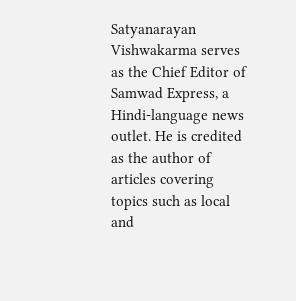Satyanarayan Vishwakarma serves as the Chief Editor of Samwad Express, a Hindi-language news outlet. He is credited as the author of articles covering topics such as local and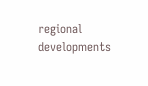regional developments